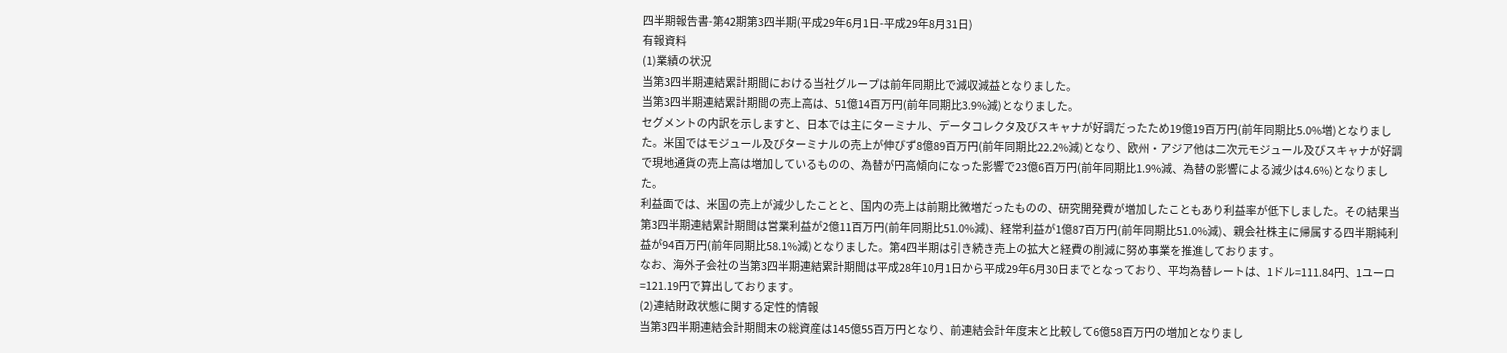四半期報告書-第42期第3四半期(平成29年6月1日-平成29年8月31日)
有報資料
(1)業績の状況
当第3四半期連結累計期間における当社グループは前年同期比で減収減益となりました。
当第3四半期連結累計期間の売上高は、51億14百万円(前年同期比3.9%減)となりました。
セグメントの内訳を示しますと、日本では主にターミナル、データコレクタ及びスキャナが好調だったため19億19百万円(前年同期比5.0%増)となりました。米国ではモジュール及びターミナルの売上が伸びず8億89百万円(前年同期比22.2%減)となり、欧州・アジア他は二次元モジュール及びスキャナが好調で現地通貨の売上高は増加しているものの、為替が円高傾向になった影響で23億6百万円(前年同期比1.9%減、為替の影響による減少は4.6%)となりました。
利益面では、米国の売上が減少したことと、国内の売上は前期比微増だったものの、研究開発費が増加したこともあり利益率が低下しました。その結果当第3四半期連結累計期間は営業利益が2億11百万円(前年同期比51.0%減)、経常利益が1億87百万円(前年同期比51.0%減)、親会社株主に帰属する四半期純利益が94百万円(前年同期比58.1%減)となりました。第4四半期は引き続き売上の拡大と経費の削減に努め事業を推進しております。
なお、海外子会社の当第3四半期連結累計期間は平成28年10月1日から平成29年6月30日までとなっており、平均為替レートは、1ドル=111.84円、1ユーロ=121.19円で算出しております。
(2)連結財政状態に関する定性的情報
当第3四半期連結会計期間末の総資産は145億55百万円となり、前連結会計年度末と比較して6億58百万円の増加となりまし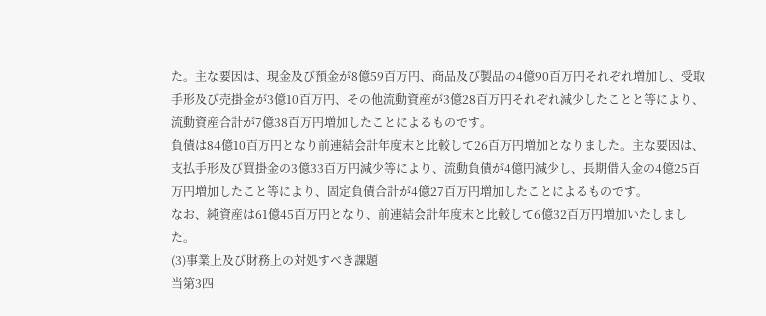た。主な要因は、現金及び預金が8億59百万円、商品及び製品の4億90百万円それぞれ増加し、受取手形及び売掛金が3億10百万円、その他流動資産が3億28百万円それぞれ減少したことと等により、流動資産合計が7億38百万円増加したことによるものです。
負債は84億10百万円となり前連結会計年度末と比較して26百万円増加となりました。主な要因は、支払手形及び買掛金の3億33百万円減少等により、流動負債が4億円減少し、長期借入金の4億25百万円増加したこと等により、固定負債合計が4億27百万円増加したことによるものです。
なお、純資産は61億45百万円となり、前連結会計年度末と比較して6億32百万円増加いたしました。
(3)事業上及び財務上の対処すべき課題
当第3四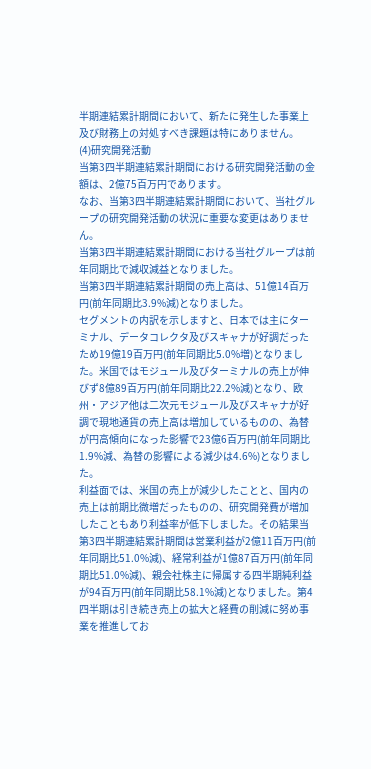半期連結累計期間において、新たに発生した事業上及び財務上の対処すべき課題は特にありません。
(4)研究開発活動
当第3四半期連結累計期間における研究開発活動の金額は、2億75百万円であります。
なお、当第3四半期連結累計期間において、当社グループの研究開発活動の状況に重要な変更はありません。
当第3四半期連結累計期間における当社グループは前年同期比で減収減益となりました。
当第3四半期連結累計期間の売上高は、51億14百万円(前年同期比3.9%減)となりました。
セグメントの内訳を示しますと、日本では主にターミナル、データコレクタ及びスキャナが好調だったため19億19百万円(前年同期比5.0%増)となりました。米国ではモジュール及びターミナルの売上が伸びず8億89百万円(前年同期比22.2%減)となり、欧州・アジア他は二次元モジュール及びスキャナが好調で現地通貨の売上高は増加しているものの、為替が円高傾向になった影響で23億6百万円(前年同期比1.9%減、為替の影響による減少は4.6%)となりました。
利益面では、米国の売上が減少したことと、国内の売上は前期比微増だったものの、研究開発費が増加したこともあり利益率が低下しました。その結果当第3四半期連結累計期間は営業利益が2億11百万円(前年同期比51.0%減)、経常利益が1億87百万円(前年同期比51.0%減)、親会社株主に帰属する四半期純利益が94百万円(前年同期比58.1%減)となりました。第4四半期は引き続き売上の拡大と経費の削減に努め事業を推進してお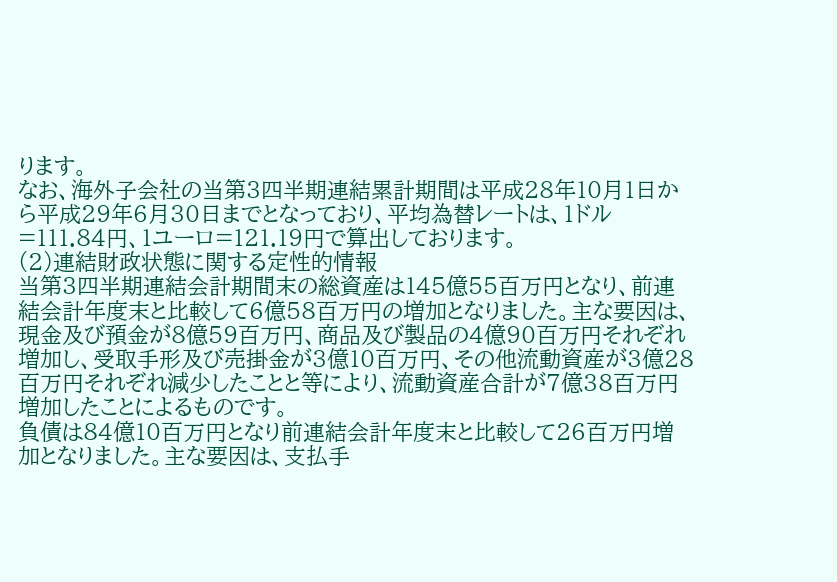ります。
なお、海外子会社の当第3四半期連結累計期間は平成28年10月1日から平成29年6月30日までとなっており、平均為替レートは、1ドル=111.84円、1ユーロ=121.19円で算出しております。
(2)連結財政状態に関する定性的情報
当第3四半期連結会計期間末の総資産は145億55百万円となり、前連結会計年度末と比較して6億58百万円の増加となりました。主な要因は、現金及び預金が8億59百万円、商品及び製品の4億90百万円それぞれ増加し、受取手形及び売掛金が3億10百万円、その他流動資産が3億28百万円それぞれ減少したことと等により、流動資産合計が7億38百万円増加したことによるものです。
負債は84億10百万円となり前連結会計年度末と比較して26百万円増加となりました。主な要因は、支払手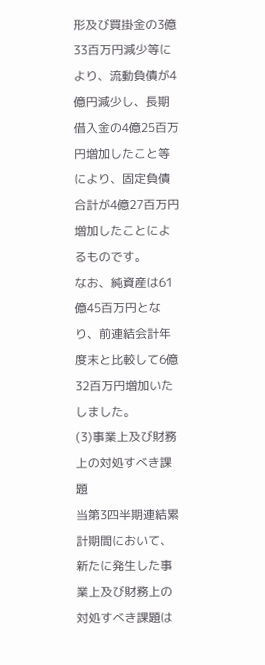形及び買掛金の3億33百万円減少等により、流動負債が4億円減少し、長期借入金の4億25百万円増加したこと等により、固定負債合計が4億27百万円増加したことによるものです。
なお、純資産は61億45百万円となり、前連結会計年度末と比較して6億32百万円増加いたしました。
(3)事業上及び財務上の対処すべき課題
当第3四半期連結累計期間において、新たに発生した事業上及び財務上の対処すべき課題は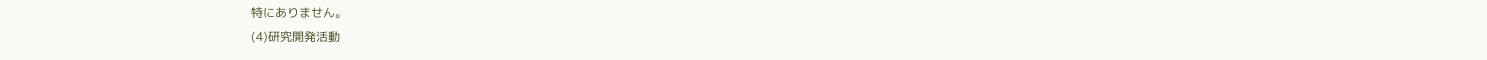特にありません。
(4)研究開発活動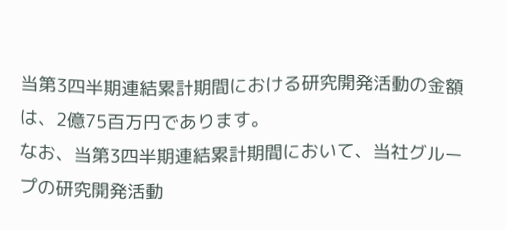当第3四半期連結累計期間における研究開発活動の金額は、2億75百万円であります。
なお、当第3四半期連結累計期間において、当社グループの研究開発活動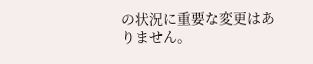の状況に重要な変更はありません。